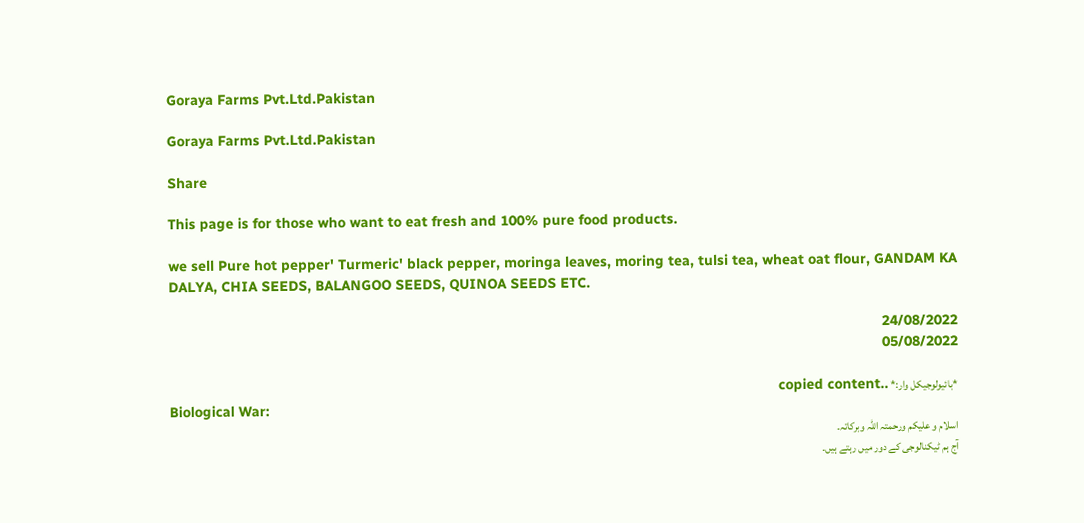Goraya Farms Pvt.Ltd.Pakistan

Goraya Farms Pvt.Ltd.Pakistan

Share

This page is for those who want to eat fresh and 100% pure food products.

we sell Pure hot pepper' Turmeric' black pepper, moringa leaves, moring tea, tulsi tea, wheat oat flour, GANDAM KA DALYA, CHIA SEEDS, BALANGOO SEEDS, QUINOA SEEDS ETC.

24/08/2022
05/08/2022

*بائیولوجیکل وار:* ..copied content
Biological War:
اسلام و علیکم ورحمتہ اللہ وبرکاتہ۔
آج ہم ٹیکنالوجی کے دور میں رہتے ہیں۔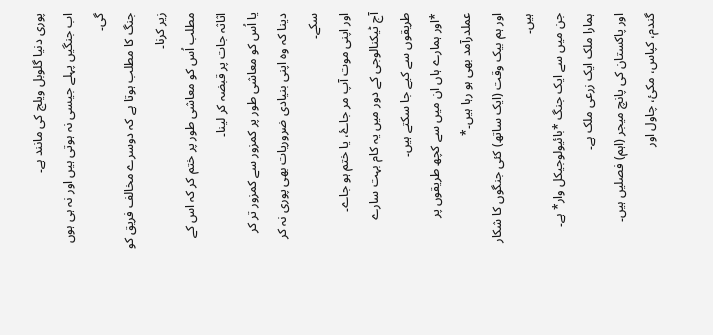پوری دنیا گلوبل ویلج کی مانند ہے۔
اب جنگیں پہلے جیسی نہ ہوتی ہیں اور نہ ہی ہوں گی۔
جنگ کا مطلب ہوتا ہے کہ دوسرے مخالف فریق کو زیر کرنا۔
مطلب اُس کو معاشی طور پر ختم کر کہ اس کے اثاثہ جات پر قبضہ کر لینا۔
یا اُس کو معاشی طور پر کمزور سے کمزور تر کر دینا کہ وہ اپنی بنیادی ضروریات بھی پوری نہ کر سکے۔
اور اپنی موت آپ مر جاۓ، یا ختم ہو جاے۔
آج ٹیکنالوجی کے دور میں یہ کام بہت سارے طریقوں سے کیے جا سکتے ہیں۔
*اور ہمارے ہاں ان میں سے کچھ طریقوں پر عملدرآمد بھی ہو رہا ہیں۔*
اور ہم بیک وقت (ایک ساتھ) کئی جنگوں کا شکار ہیں۔
جن میں سے ایک جنگ *بائیولوجیکل وار* ہے۔
ہمارا ملک ایک زرعی ملک ہے۔
اور پاکستان کی پانچ میجر (اہم) فصلیں ہیں۔
گندم، کپاس، مکئ، چاول اور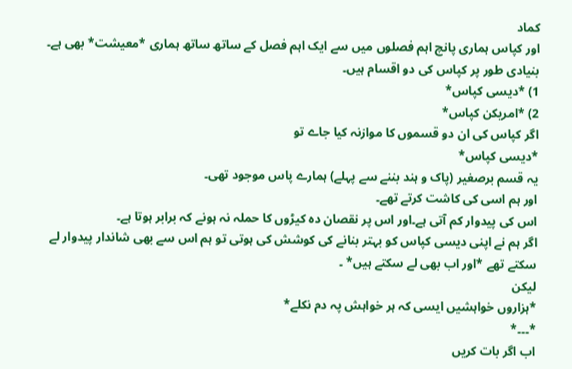کماد
اور کپاس ہماری پانچ اہم فصلوں میں سے ایک اہم فصل کے ساتھ ساتھ ہماری *معیشت* بھی ہے۔
بنیادی طور پر کپاس کی دو اقسام ہیں۔
1) *دیسی کپاس*
2) *امریکن کپاس*
اگر کپاس کی ان دو قسموں کا موازنہ کیا جاے تو
*دیسی کپاس*
یہ قسم برصغیر (پاک و ہند بننے سے پہلے) ہمارے پاس موجود تھی۔
اور ہم اسی کی کاشت کرتے تھے۔
اس کی پیدوار کم آتی ہے۔اور اس پر نقصان دہ کیڑوں کا حملہ نہ ہونے کہ برابر ہوتا ہے۔
اگر ہم نے اپنی دیسی کپاس کو بہتر بنانے کی کوشش کی ہوتی تو ہم اس سے بھی شاندار پیدوار لے سکتے تھے *اور اب بھی لے سکتے ہیں* ۔
لیکن
*ہزاروں خواہشیں ایسی کہ ہر خواہش پہ دم نکلے*
*۔۔۔*
اب اگر بات کریں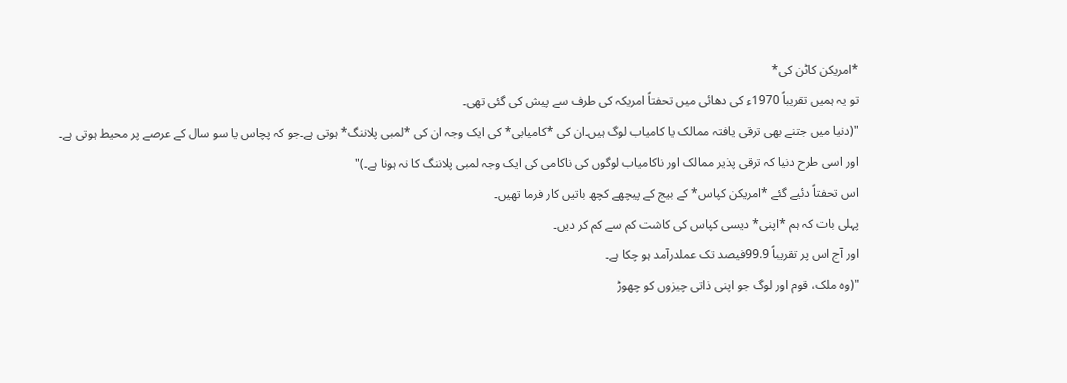*امریکن کاٹن کی*
تو یہ ہمیں تقریباً 1970ء کی دھائی میں تحفتاً امریکہ کی طرف سے پیش کی گئی تھی۔
"(دنیا میں جتنے بھی ترقی یافتہ ممالک یا کامیاب لوگ ہیں۔ان کی *کامیابی* کی ایک وجہ ان کی *لمبی پلاننگ* ہوتی ہے۔جو کہ پچاس یا سو سال کے عرصے پر محیط ہوتی ہے۔
اور اسی طرح دنیا کہ ترقی پذیر ممالک اور ناکامیاب لوگوں کی ناکامی کی ایک وجہ لمبی پلاننگ کا نہ ہونا ہے۔)"
اس تحفتاً دئیے گئے *امریکن کپاس* کے بیج کے پیچھے کچھ باتیں کار فرما تھیں۔
پہلی بات کہ ہم *اپنی* دیسی کپاس کی کاشت کم سے کم کر دیں۔
اور آج اس پر تقریباً 99.9فیصد تک عملدرآمد ہو چکا ہے۔
"(وہ ملک، قوم اور لوگ جو اپنی ذاتی چیزوں کو چھوڑ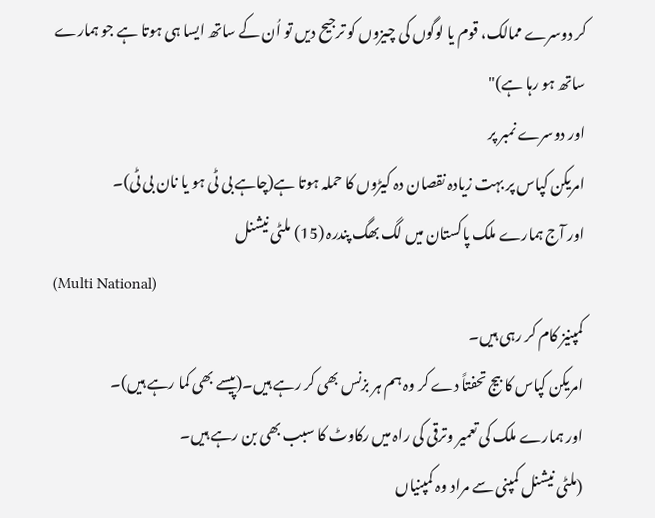کر دوسرے ممالک، قوم یا لوگوں کی چیزوں کو ترجیح دیں تو اُن کے ساتھ ایسا ہی ہوتا ہے جو ہمارے ساتھ ہو رہا ہے)"
اور دوسرے نمبر پر
امریکن کپاس پر بہت زیادہ نقصان دہ کیڑوں کا حملہ ہوتا ہے(چاہے بی ٹی ہو یا نان بی ٹی)۔
اور آج ہمارے ملک پاکستان میں لگ بھگ پندرہ (15) ملٹی نیشنل
(Multi National)
کمپنیز کام کر رہی ہیں۔
امریکن کپاس کا بیج تحفتاً دے کر وہ ہم ہر بزنس بھی کر رہے ہیں۔(پیسے بھی کما رہے ہیں)۔
اور ہمارے ملک کی تعمیر وترقی کی راہ میں رکاوٹ کا سبب بھی بن رہے ہیں۔
(ملٹی نیشنل کمپنی سے مراد وہ کمپنیاں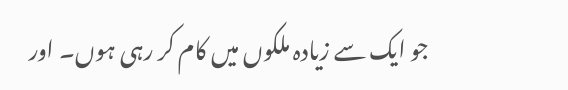جو ایک سے زیادہ ملکوں میں کام کر رہی ہوں۔ اور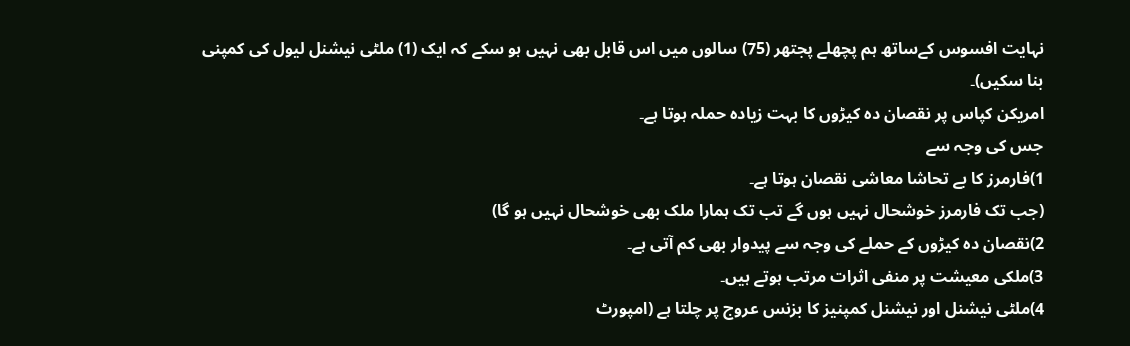نہایت افسوس کےساتھ ہم پچھلے پجتھر (75) سالوں میں اس قابل بھی نہیں ہو سکے کہ ایک (1) ملٹی نیشنل لیول کی کمپنی بنا سکیں)۔
امریکن کپاس پر نقصان دہ کیڑوں کا بہت زیادہ حملہ ہوتا ہے۔
جس کی وجہ سے
1)فارمرز کا بے تحاشا معاشی نقصان ہوتا ہے۔
(جب تک فارمرز خوشحال نہیں ہوں گے تب تک ہمارا ملک بھی خوشحال نہیں ہو گا)
2)نقصان دہ کیڑوں کے حملے کی وجہ سے پیدوار بھی کم آتی ہے۔
3)ملکی معیشت پر منفی اثرات مرتب ہوتے ہیں۔
4)ملٹی نیشنل اور نیشنل کمپنیز کا بزنس عروج پر چلتا ہے (امپورٹ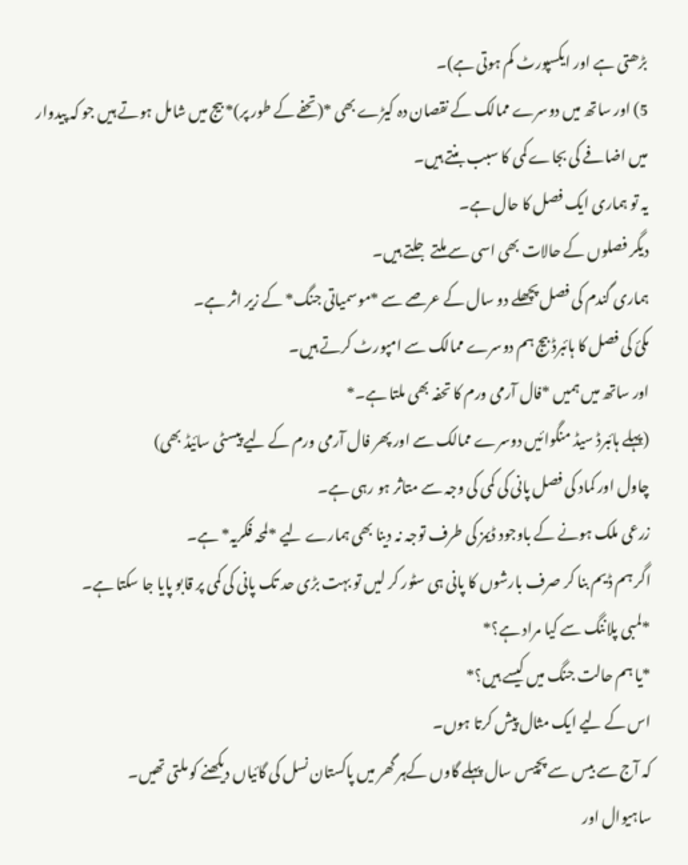بڑھتی ہے اور ایکسپورٹ کم ہوتی ہے)۔
5) اور ساتھ میں دوسرے ممالک کے نقصان دہ کیڑے بھی *(تحفے کے طور پر)* بیج میں شامل ہوتے ہیں جو کہ پیدوار میں اضافے کی بجاے کمی کا سبب بنتے ہیں۔
یہ تو ہماری ایک فصل کا حال ہے۔
دیگر فصلوں کے حالات بھی اسی سے ملتے جلتے ہیں۔
ہماری گندم کی فصل پچھلے دو سال کے عرصے سے *موسمیاتی جنگ* کے زیر اثر ہے۔
مکئ کی فصل کا ہائبرڈ بیج ہم دوسرے ممالک سے امپورٹ کرتے ہیں۔
اور ساتھ میں ہمیں *فال آرمی ورم کا تحفہ بھی ملتا ہے۔*
(پہلے ہائبرڈ سیڈ منگوائیں دوسرے ممالک سے اور پھر فال آرمی ورم کے لیے پیسٹی سائیڈ بھی)
چاول اور کماد کی فصل پانی کی کمی کی وجہ سے متاثر ہو رہی ہے۔
زرعی ملک ہونے کے باوجود ڈیمز کی طرف توجہ نہ دینا بھی ہمارے لیے *لمحہ فکریہ* ہے۔
اگر ہم ڈیم بنا کر صرف بارشوں کا پانی ہی سٹور کر لیں تو بہت بڑی حد تک پانی کی کمی پر قابو پایا جا سکتا ہے۔
*لمبی پلاننگ سے کیا مراد ہے؟*
*یا ہم حالت جنگ میں کیسے ہیں؟*
اس کے لیے ایک مثال پیش کرتا ہوں۔
کہ آج سے بیس سے پچیس سال پہلے گاوں کےہر گھر میں پاکستان نسل کی گائیاں دیکھنے کو ملتی تھیں۔
ساہیوال اور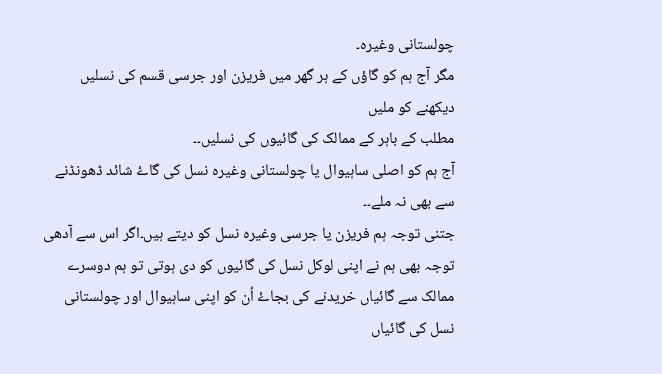چولستانی وغیرہ۔
مگر آج ہم کو گاؤں کے ہر گھر میں فریزن اور جرسی قسم کی نسلیں دیکھنے کو ملیں
مطلب کے باہر کے ممالک کی گائیوں کی نسلیں۔۔
آج ہم کو اصلی ساہیوال یا چولستانی وغیرہ نسل کی گاۓ شائد ڈھونڈنے سے بھی نہ ملے۔۔
جتنی توجہ ہم فریزن یا جرسی وغیرہ نسل کو دیتے ہیں۔اگر اس سے آدھی توجہ بھی ہم نے اپنی لوکل نسل کی گائیوں کو دی ہوتی تو ہم دوسرے ممالک سے گائیاں خریدنے کی بجاۓ اُن کو اپنی ساہیوال اور چولستانی نسل کی گائیاں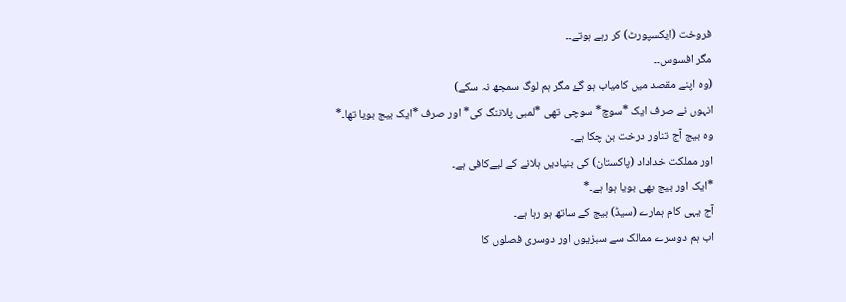فروخت (ایکسپورٹ) کر رہے ہوتے۔۔
مگر افسوس۔۔
(وہ اپنے مقصد میں کامیاب ہو گۓ مگر ہم لوگ سمجھ نہ سکے)
انہوں نے صرف ایک *سوچ* سوچی تھی *لمبی پلاننگ کی* اور صرف *ایک بیج بویا تھا۔*
وہ بیج آج تناور درخت بن چکا ہے۔
اور مملکت خداداد (پاکستان) کی بنیادیں ہلانے کے لیےکافی ہے۔
*ایک اور بیج بھی بویا ہوا ہے۔*
آج یہی کام ہمارے (سیڈ) بیج کے ساتھ ہو رہا ہے۔
اب ہم دوسرے ممالک سے سبزیوں اور دوسری فصلوں کا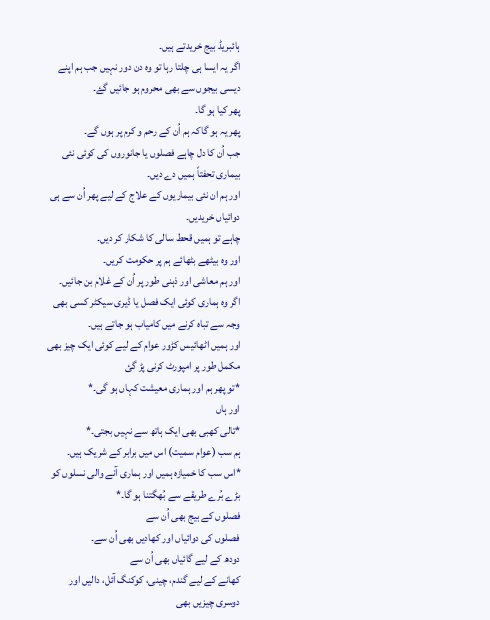ہائبریڈ بیج خریدتے ہیں۔
اگر یہ ایسا ہی چلتا رہا تو وہ دن دور نہیں جب ہم اپنے دیسی بیجوں سے بھی محروم ہو جائیں گۓ۔
پھر کیا ہو گا۔
پھر یہ ہو گاکہ ہم اُن کے رحم و کرم پر ہوں گے۔
جب اُن کا دل چاہے فصلوں یا جانوروں کی کوئی نئی بیماری تحفتاً ہمیں دے دیں۔
اور ہم ان نئی بیماریوں کے علاج کے لیے پھر اُن سے ہی دوائیاں خریدیں۔
چاہے تو ہمیں قحط سالی کا شکار کر دیں۔
اور وہ بیٹھے بٹھائے ہم پر حکومت کریں۔
اور ہم معاشی اور ذہنی طور پر اُن کے غلام بن جائیں۔
اگر وہ ہماری کوئی ایک فصل یا ڈیری سیکٹر کسی بھی وجہ سے تباہ کرنے میں کامیاب ہو جاتے ہیں۔
اور ہمیں اٹھائیس کڑور عوام کے لیے کوئی ایک چیز بھی مکمل طور پر امپورٹ کرنی پڑ گئ
*تو پھر ہم اور ہماری معیشت کہاں ہو گی۔*
اور ہاں
*تالی کھبی بھی ایک ہاتھ سے نہیں بجتی۔*
ہم سب (عوام سمیت) اس میں برابر کے شریک ہیں۔
*اس سب کا خمیازہ ہمیں اور ہماری آنے والی نسلوں کو بڑے بُرے طریقے سے بُھگتنا ہو گا۔*
فصلوں کے بیج بھی اُن سے
فصلوں کی دوائیاں اور کھادیں بھی اُن سے۔
دودھ کے لیے گائیاں بھی اُن سے
کھانے کے لیے گندم، چینی، کوکنگ آئل، دالیں اور دوسری چیزیں بھی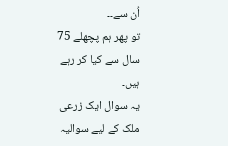اُن سے۔۔
تو پھر ہم پچھلے 75 سال سے کیا کر رہے ہیں۔
یہ سوال ایک زرعی ملک کے لیے سوالیہ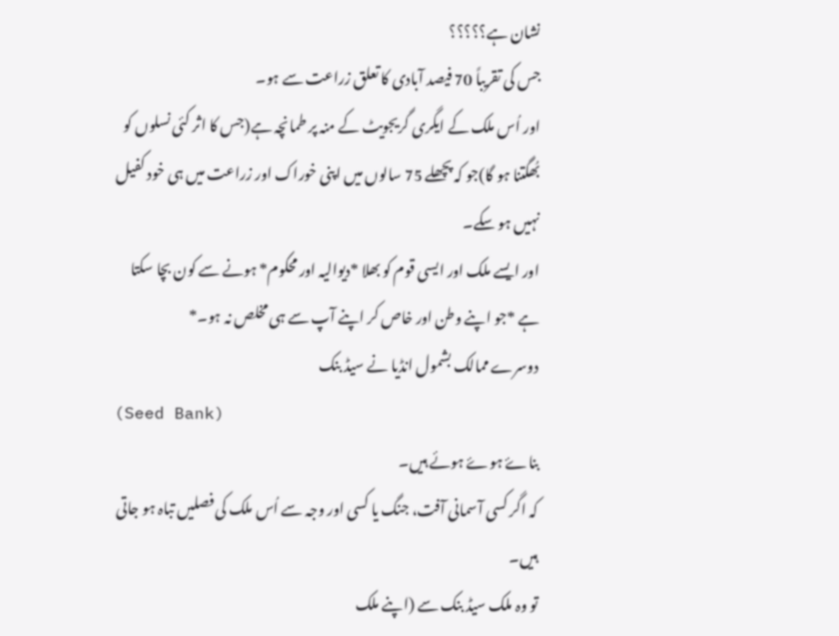نشان ہے؟؟؟؟؟
جس کی تقریباً 70 فیصد آبادی کا تعلق زراعت سے ہو۔
اور اُس ملک کے ایگری گریجویٹ کے منہ پر طمانچہ ہے(جس کا اثر کئی نسلوں کو بُھگتنا ہو گا)جو کہ پچھلے 75 سالوں میں اپنی خوراک اور زراعت میں ہی خود کفیل نہیں ہو سکے۔
اور ایسے ملک اور ایسی قوم کو بھلا *دیوالیہ اور محکوم* ہونے سے کون بچا سکتا ہے *جو اپنے وطن اور خاص کر اپنے آپ سے ہی مخلص نہ ہو۔*
دوسرے ممالک بشمول انڈیا نے سیڈ بنک
(Seed Bank)
بناۓ ہوۓ ہوئے ہیں۔
کہ اگر کسی آسمانی آفت، جنگ یا کسی اور وجہ سے اُس ملک کی فصلیں تباہ ہو جاتی ہیں۔
تو وہ ملک سیڈ بنک سے (اپنے ملک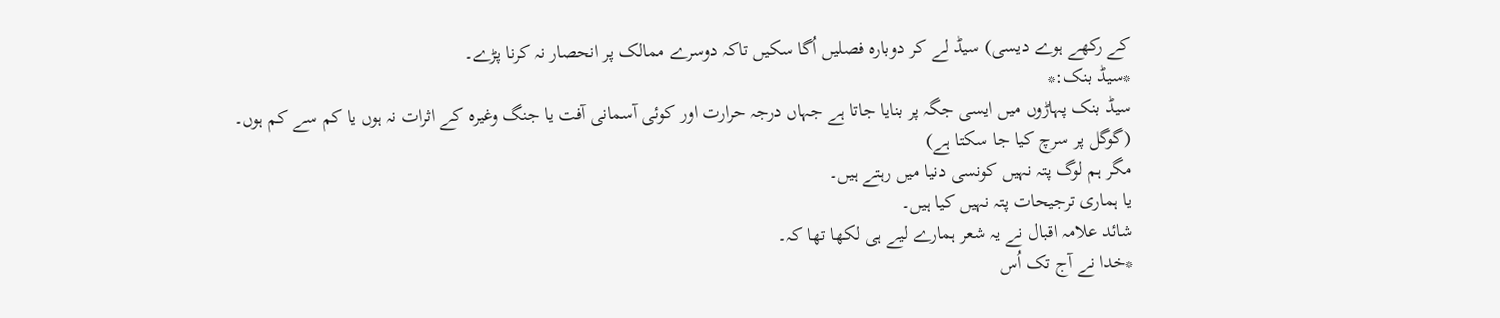کے رکھے ہوے دیسی) سیڈ لے کر دوبارہ فصلیں اُگا سکیں تاکہ دوسرے ممالک پر انحصار نہ کرنا پڑے۔
*سیڈ بنک:*
سیڈ بنک پہاڑوں میں ایسی جگہ پر بنایا جاتا ہے جہاں درجہ حرارت اور کوئی آسمانی آفت یا جنگ وغیرہ کے اثرات نہ ہوں یا کم سے کم ہوں۔
(گوگل پر سرچ کیا جا سکتا ہے)
مگر ہم لوگ پتہ نہیں کونسی دنیا میں رہتے ہیں۔
یا ہماری ترجیحات پتہ نہیں کیا ہیں۔
شائد علامہ اقبال نے یہ شعر ہمارے لیے ہی لکھا تھا کہ۔
*خدا نے آج تک اُس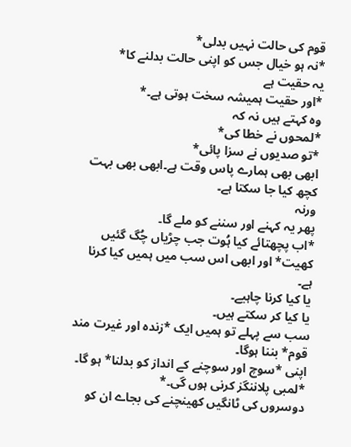قوم کی حالت نہیں بدلی*
*نہ ہو خیال جس کو اپنی حالت بدلنے کا*
یہ حقیت ہے
*اور حقیت ہمیشہ سخت ہوتی ہے۔*
وہ کہتے ہیں نہ کہ
*لمحوں نے خطا کی*
*تو صدیوں نے سزا پائی*
ابھی بھی ہمارے پاس وقت ہے۔ابھی بھی بہت کچھ کیا جا سکتا ہے۔
ورنہ
پھر یہ کہنے اور سننے کو ملے گا۔
*اب پچھتائے کیا ہُوت جب چڑیاں چُگ گئیں کھیت* اور ابھی اس سب میں ہمیں کیا کرنا ہے۔
یا کیا کرنا چاہیے۔
یا کیا کر سکتے ہیں۔
سب سے پہلے تو ہمیں ایک *زندہ اور غیرت مند قوم* بننا ہوگا۔
اپنی *سوچ اور سوچنے کے انداز کو بدلنا* ہو گا۔
*لمبی پلاننگز کرنی ہوں گی۔*
دوسروں کی ٹانگیں کھینچنے کی بجاے ان کو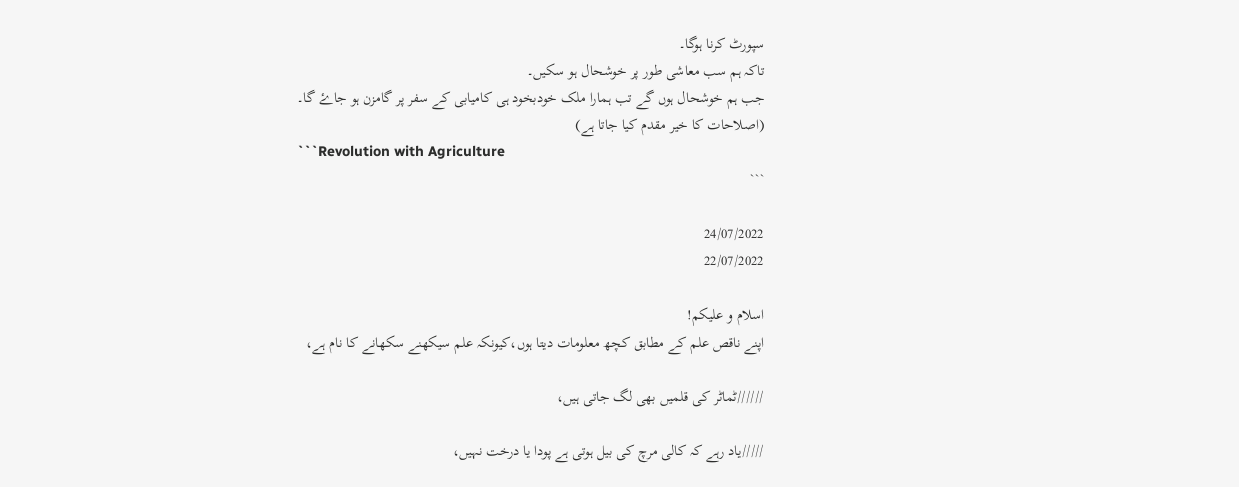سپورٹ کرنا ہوگا۔
تاکہ ہم سب معاشی طور پر خوشحال ہو سکیں۔
جب ہم خوشحال ہوں گے تب ہمارا ملک خودبخود ہی کامیابی کے سفر پر گامزن ہو جاۓ گا۔
(اصلاحات کا خیر مقدم کیا جاتا ہے)
```Revolution with Agriculture
```

24/07/2022
22/07/2022

اسلام و علیکم!
اپنے ناقص علم کے مطابق کچھ معلومات دیتا ہوں،کیونکہ علم سیکھنے سکھانے کا نام ہے،

//////ٹماٹر کی قلمیں بھی لگ جاتی ہیں،

/////یاد رہے کہ کالی مرچ کی بیل ہوتی ہے پودا یا درخت نہیں،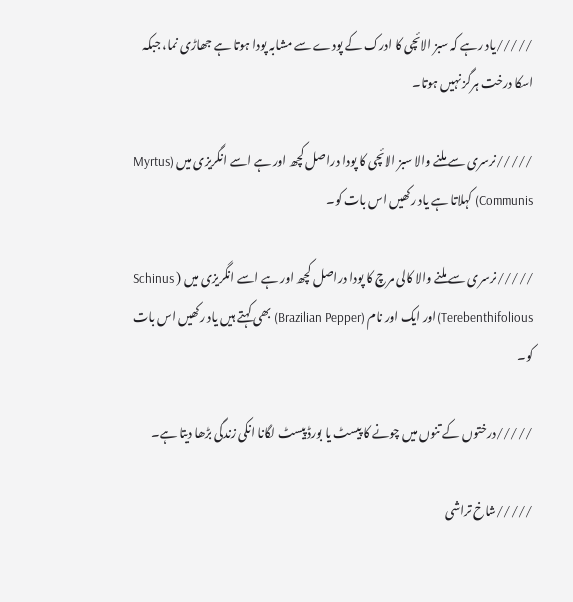/////یاد رہے کہ سبز الائچی کا ادرک کے پودے سے مشابہ پودا ہوتا ہے جھاڑی نما، جبکہ اسکا درخت ہرگز نہیں ہوتا۔

/////نرسری سے ملنے والا سبز الائچی کا پودا دراصل کچھ اور ہے اسے انگریزی میں (Myrtus Communis) کہلاتا ہے یاد رکھیں اس بات کو۔

/////نرسری سے ملنے والا کالی مرچ کا پودا دراصل کچھ اور ہے اسے انگریزی میں ( Schinus Terebenthifolious)اور ایک اور نام (Brazilian Pepper) بھی کہتے ہیں یاد رکھیں اس بات کو۔

/////درختوں کے تنوں میں چونے کا پیسٹ یا بورڈ پیسٹ لگانا انکی زندگی بڑھا دیتا ہے۔

/////شاخ تراشی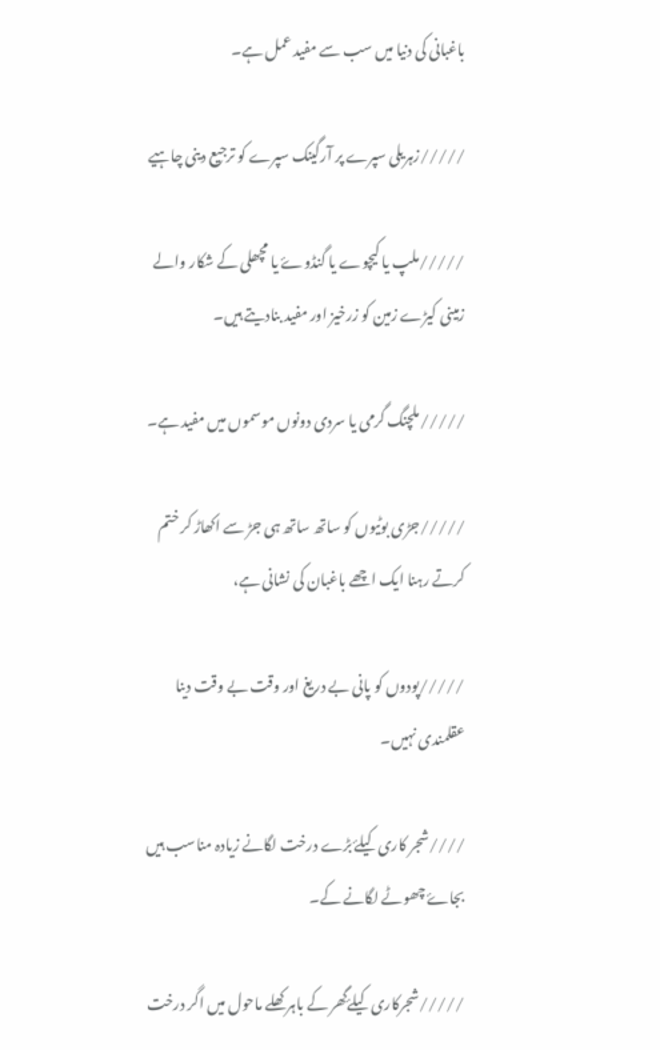باغبانی کی دنیا میں سب سے مفید عمل ہے۔

/////زہریلی سپرے پر آرگینک سپرے کو ترجیع دینی چاہیے

/////ملپ یا کیچوے یا گنڈوۓ یا مچھلی کے شکار والے زمینی کیڑے زمین کو زرخیز اور مفید بنادیتے ہیں۔

/////ملچنگ گرمی یا سردی دونوں موسموں میں مفید ہے۔

/////جڑی بوٹیوں کو ساتھ ساتھ ہی جڑ سے اکھاڑ کر ختم کرتے رہنا ایک اچھے باغبان کی نشانی ہے،

/////پودوں کو پانی بے دریغ اور وقت بے وقت دینا عقلمندی نہیں۔

////شجر کاری کیلۓ بڑے درخت لگانے زیادہ مناسب ہیں بجاۓ چھوٹے لگانے کے۔

/////شجرکاری کیلۓگھر کے باہر کھلے ماحول میں اگر درخت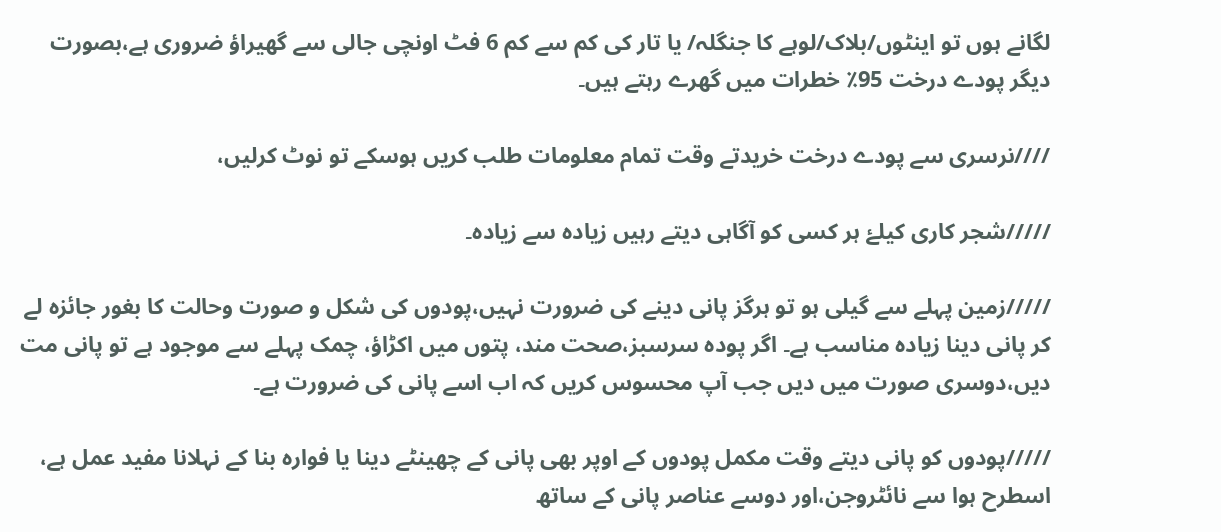لگانے ہوں تو اینٹوں/بلاک/لوہے کا جنگلہ/ یا تار کی کم سے کم 6 فٹ اونچی جالی سے گھیراؤ ضروری ہے،بصورت دیگر پودے درخت 95٪ خطرات میں گھرے رہتے ہیں۔

////نرسری سے پودے درخت خریدتے وقت تمام معلومات طلب کریں ہوسکے تو نوٹ کرلیں،

/////شجر کاری کیلۓ ہر کسی کو آگاہی دیتے رہیں زیادہ سے زیادہ۔

/////زمین پہلے سے گیلی ہو تو ہرگز پانی دینے کی ضرورت نہیں،پودوں کی شکل و صورت وحالت کا بغور جائزہ لے کر پانی دینا زیادہ مناسب ہے۔ اگر پودہ سرسبز،صحت مند، پتوں میں اکڑاؤ، چمک پہلے سے موجود ہے تو پانی مت دیں،دوسری صورت میں دیں جب آپ محسوس کریں کہ اب اسے پانی کی ضرورت ہے۔

/////پودوں کو پانی دیتے وقت مکمل پودوں کے اوپر بھی پانی کے چھینٹے دینا یا فوارہ بنا کے نہلانا مفید عمل ہے، اسطرح ہوا سے نائٹروجن،اور دوسے عناصر پانی کے ساتھ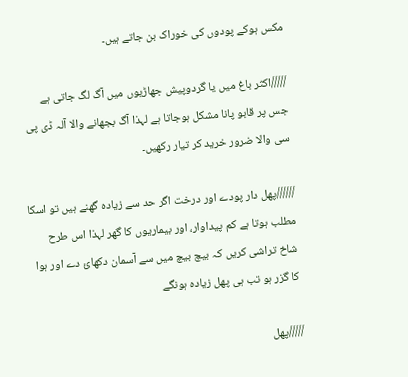مکس ہوکے پودوں کی خوراک بن جاتے ہیں۔

/////اکثر باغ میں یا گردوپیش جھاڑیوں میں آگ لگ جاتی ہے جس پر قابو پانا مشکل ہوجاتا ہے لہذا آگ بجھانے والا آلہ ڈی پی سی والا ضرور خرید کر تیار رکھیں۔

//////پھل دار پودے اور درخت اگر حد سے زیادہ گھنے ہیں تو اسکا مطلب ہوتا ہے کم پیداوار، اور بیماریوں کا گھر لہذا اس طرح شاخ تراشی کریں کہ بیچ بیچ میں سے آسمان دکھائ دے اور ہوا کا گزر ہو تب ہی پھل زیادہ ہونگے

/////پھل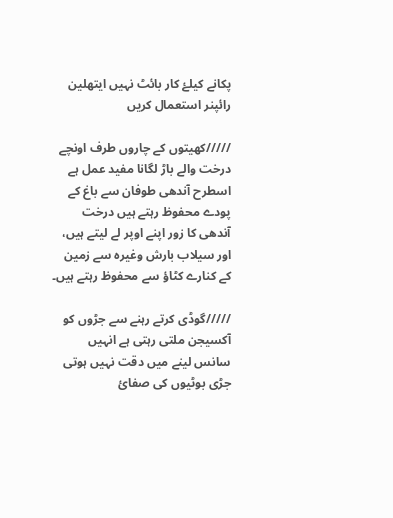پکانے کیلۓ کار بائٹ نہیں ایتھلین رائپنر استعمال کریں

/////کھیتوں کے چاروں طرف اونچے درخت والے باڑ لگانا مفید عمل ہے اسطرح آندھی طوفان سے باغ کے پودے محفوظ رہتے ہیں درخت آندھی کا زور اپنے اوپر لے لیتے ہیں، اور سیلاب بارش وغیرہ سے زمین کے کنارے کٹاؤ سے محفوظ رہتے ہیں۔

/////گوڈی کرتے رہنے سے جڑوں کو آکسیجن ملتی رہتی ہے انہیں سانس لینے میں دقت نہیں ہوتی جڑی بوٹیوں کی صفائ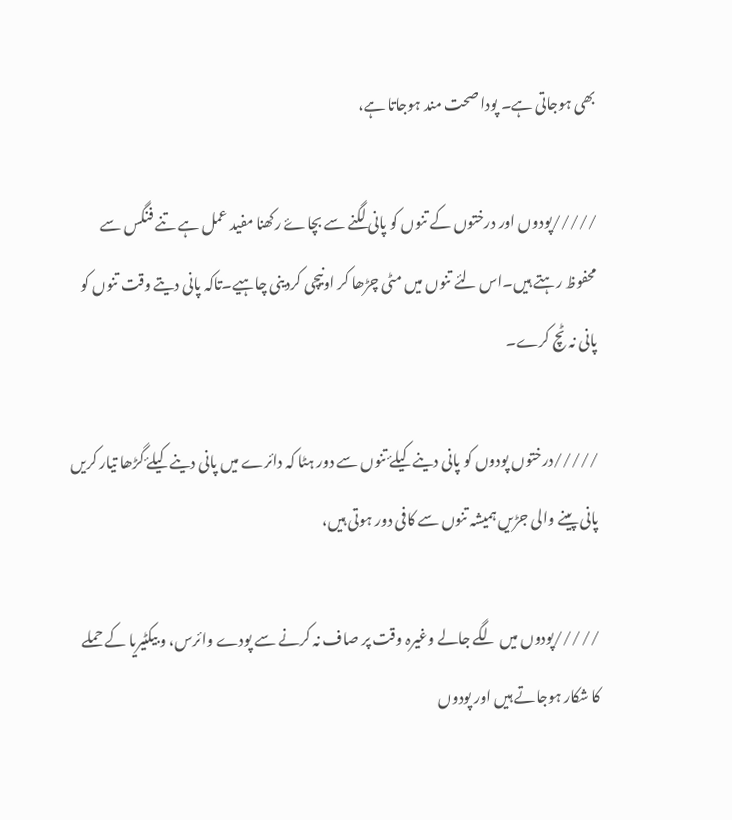بھی ہوجاتی ہے۔ پودا صحت مند ہوجاتا ہے،

/////پودوں اور درختوں کے تنوں کو پانی لگنے سے بچاۓ رکھنا مفید عمل ہے تنے فنگس سے محفوظ رہتے ہیں۔اس لئے تنوں میں مٹی چڑھا کر اونیچی کردینی چاہیے۔تاکہ پانی دیتے وقت تنوں کو پانی نہ ٹچ کرے۔

/////درختوں پودوں کو پانی دینے کیلۓ تنوں سے دور ہٹا کہ دائرے میں پانی دینے کیلۓ گڑھا تیار کریں پانی پینے والی جڑیں ہمیشہ تنوں سے کافی دور ہوتی ہیں،

/////پودوں میں لگے جالے وغیرہ وقت پر صاف نہ کرنے سے پودے وائرس، و بیکٹیریا کے حملے کا شکار ہوجاتے ہیں اور پودوں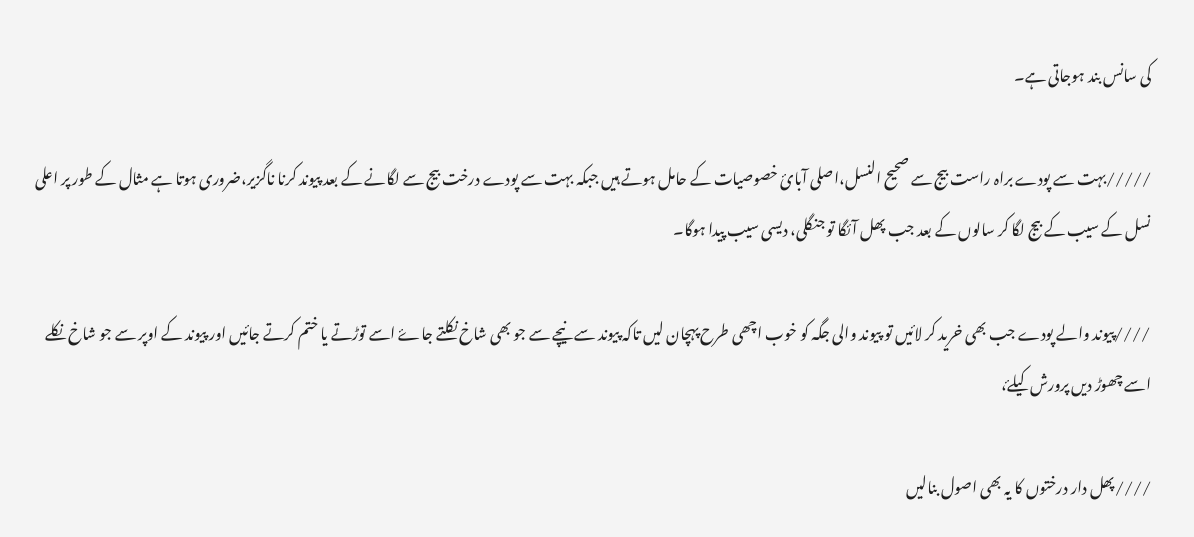کی سانس بند ہوجاتی ہے۔

/////بہت سے پودے براہ راست بیج سے صحیح النسل،اصلی آبائ خصوصیات کے حامل ہوتے ہیں جبکہ بہت سے پودے درخت بیج سے لگانے کے بعد پیوند کرنا ناگزیر،ضروری ہوتا ہے مثال کے طور پر اعلی نسل کے سیب کے بیج لگا کر سالوں کے بعد جب پھل آئگا تو جنگلی، دیسی سیب پیدا ہوگا۔

////پیوند والے پودے جب بھی خرید کر لائیں تو پیوند والی جگہ کو خوب اچھی طرح پہچان لیں تاکہ پیوند سے نیچے سے جو بھی شاخ نکلتے جاۓ اسے توڑتے یا ختم کرتے جائیں اور پیوند کے اوپر سے جو شاخ نکلے اسے چھوڑ دیں پرورش کیلۓ،

////پھل دار درختوں کا یہ بھی اصول بنالیں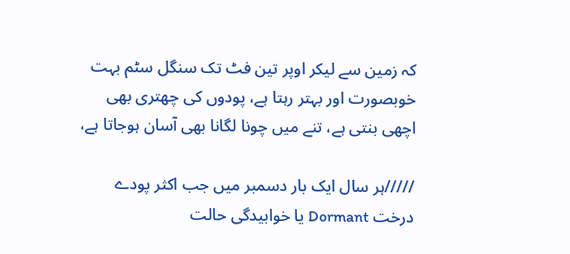کہ زمین سے لیکر اوپر تین فٹ تک سنگل سٹم بہت خوبصورت اور بہتر رہتا ہے، پودوں کی چھتری بھی اچھی بنتی ہے، تنے میں چونا لگانا بھی آسان ہوجاتا ہے،

/////ہر سال ایک بار دسمبر میں جب اکثر پودے درخت Dormant یا خوابیدگی حالت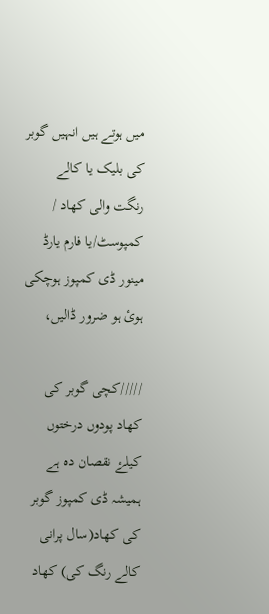میں ہوتے ہیں انہیں گوبر کی بلیک یا کالے رنگت والی کھاد / کمپوسٹ/یا فارم یارڈ مینور ڈی کمپوز ہوچکی ہوئ ہو ضرور ڈالیں،

/////کچی گوبر کی کھاد پودوں درختوں کیلۓ نقصان دہ ہے ہمیشہ ڈی کمپوز گوبر کی کھاد(سال پرانی کالے رنگ کی) کھاد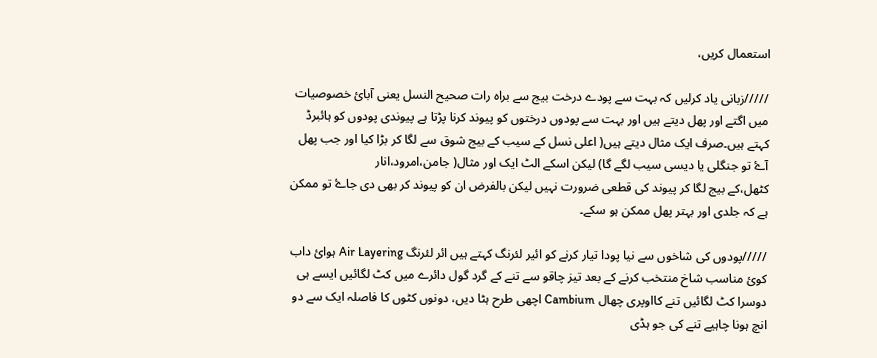استعمال کریں،

/////زبانی یاد کرلیں کہ بہت سے پودے درخت بیج سے براہ رات صحیح النسل یعنی آبائ خصوصیات میں اگتے اور پھل دیتے ہیں اور بہت سے پودوں درختوں کو پیوند کرنا پڑتا ہے پیوندی پودوں کو ہائبرڈ کہتے ہیں۔صرف ایک مثال دیتے ہیں( اعلی نسل کے سیب کے بیج شوق سے لگا کر بڑا کیا اور جب پھل آۓ تو جنگلی یا دیسی سیب لگے گا) لیکن اسکے الٹ ایک اور مثال( جامن،امرود،انار
کٹھل،کے بیج لگا کر پیوند کی قطعی ضرورت نہیں لیکن بالفرض ان کو پیوند کر بھی دی جاۓ تو ممکن ہے کہ جلدی اور بہتر پھل ممکن ہو سکے۔

/////پودوں کی شاخوں سے نیا پودا تیار کرنے کو ائیر لئرنگ کہتے ہیں ائر لئرنگ Air Layering ہوائ داب
کوئ مناسب شاخ منتخب کرنے کے بعد تیز چاقو سے تنے کے گرد گول دائرے میں کٹ لگائیں ایسے ہی دوسرا کٹ لگائیں تنے کااوپری چھال Cambium اچھی طرح ہٹا دیں، دونوں کٹوں کا فاصلہ ایک سے دو انچ ہونا چاہیے تنے کی جو ہڈی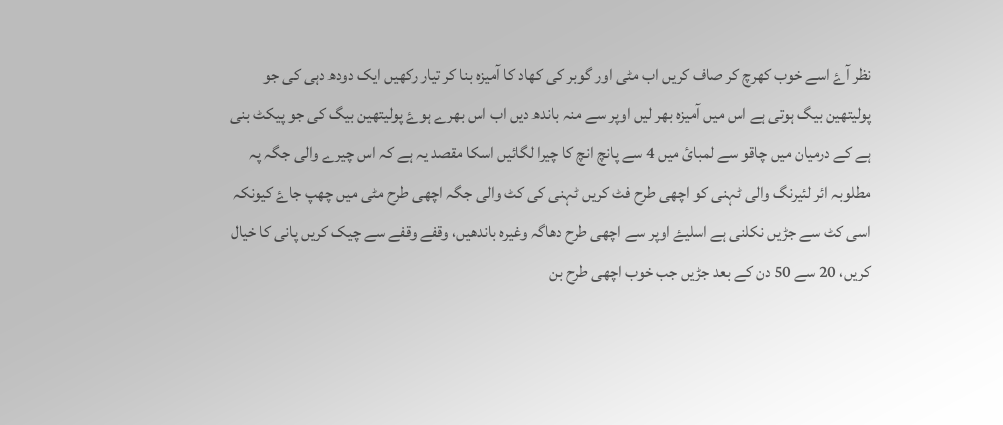نظر آۓ اسے خوب کھرچ کر صاف کریں اب مٹی اور گوبر کی کھاد کا آمیزہ بنا کر تیار رکھیں ایک دودھ دہی کی جو پولیتھین بیگ ہوتی ہے اس میں آمیزہ بھر لیں اوپر سے منہ باندھ دیں اب اس بھرے ہوۓ پولیتھین بیگ کی جو پیکٹ بنی ہے کے درمیان میں چاقو سے لمبائ میں 4 سے پانچ انچ کا چیرا لگائیں اسکا مقصد یہ ہے کہ اس چیرے والی جگہ پہ مطلوبہ ائر لئیرنگ والی ٹہنی کو اچھی طرح فٹ کریں ٹہنی کی کٹ والی جگہ اچھی طرح مٹی میں چھپ جاۓ کیونکہ اسی کٹ سے جڑیں نکلنی ہے اسلیۓ اوپر سے اچھی طرح دھاگہ وغیرہ باندھیں، وقفے وقفے سے چیک کریں پانی کا خیال کریں، 20 سے 50 دن کے بعد جڑیں جب خوب اچھی طرح بن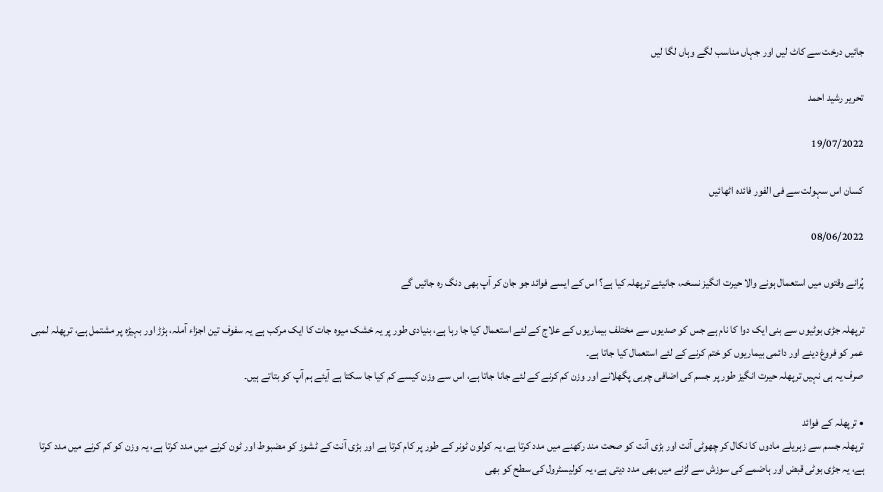جائیں درخت سے کاٹ لیں اور جہاں مناسب لگے وہاں لگا لیں

تحریر رشید احمد

19/07/2022

کسان اس سہولت سے فی الفور فائدہ اٹھائیں

08/06/2022

پُرانے وقتوں میں استعمال ہونے والا حیرت انگیز نسخہ، جانیئے ترپھلہ کیا ہے؟ اس کے ایسے فوائد جو جان کر آپ بھی دنگ رہ جائیں گے

ترپھلہ جڑی بوٹیوں سے بنی ایک دوا کا نام ہے جس کو صدیوں سے مختلف بیماریوں کے علاج کے لئے استعمال کیا جا رہا ہے، بنیادی طور پر یہ خشک میوہ جات کا ایک مرکب ہے یہ سفوف تین اجزاء آملہ، ہڑڑ اور بہیڑہ پر مشتمل ہے، ترپھلہ لمبی عمر کو فروغ دینے اور دائمی بیماریوں کو ختم کرنے کے لئے استعمال کیا جاتا ہے۔
صرف یہ ہی نہیں ترپھلہ حیرت انگیز طور پر جسم کی اضافی چربی پگھلانے اور وزن کم کرنے کے لئے جانا جاتا ہے، اس سے وزن کیسے کم کیا جا سکتا ہے آیئے ہم آپ کو بتاتے ہیں۔

• ترپھلہ کے فوائد
ترپھلہ جسم سے زہریلے مادوں کا نکال کر چھوٹی آنت اور بڑی آنت کو صحت مند رکھنے میں مدد کرتا ہے، یہ کولون ٹونر کے طور پر کام کرتا ہے اور بڑی آنت کے ٹشوز کو مضبوط اور ٹون کرنے میں مدد کرتا ہے، یہ وزن کو کم کرنے میں مدد کرتا ہے، یہ جڑی بوٹی قبض اور ہاضمے کی سوزش سے لڑنے میں بھی مدد دیتی ہے، یہ کولیسٹرول کی سطح کو بھی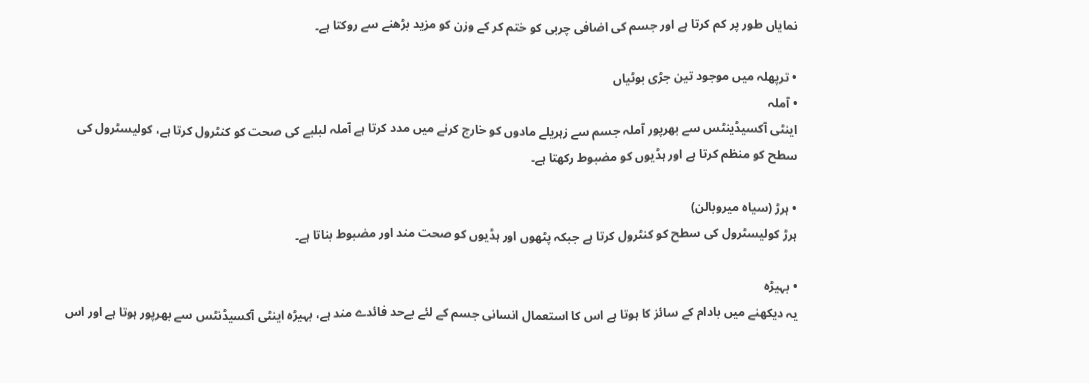نمایاں طور پر کم کرتا ہے اور جسم کی اضافی چربی کو ختم کر کے وزن کو مزید بڑھنے سے روکتا ہے۔

• ترپھلہ میں موجود تین جڑی بوٹیاں
• آملہ
اینٹی آکسیڈینٹس سے بھرپور آملہ جسم سے زہریلے مادوں کو خارج کرنے میں مدد کرتا ہے آملہ لبلبے کی صحت کو کنٹرول کرتا ہے، کولیسٹرول کی سطح کو منظم کرتا ہے اور ہڈیوں کو مضبوط رکھتا ہے۔

• ہرڑ (سیاہ میروبالن)
ہرڑ کولیسٹرول کی سطح کو کنٹرول کرتا ہے جبکہ پٹھوں اور ہڈیوں کو صحت مند اور مضبوط بناتا ہے۔

• بہیڑہ
یہ دیکھنے میں بادام کے سائز کا ہوتا ہے اس کا استعمال انسانی جسم کے لئے بےحد فائدے مند ہے، بہیڑہ اینٹی آکسیڈنٹس سے بھرپور ہوتا ہے اور اس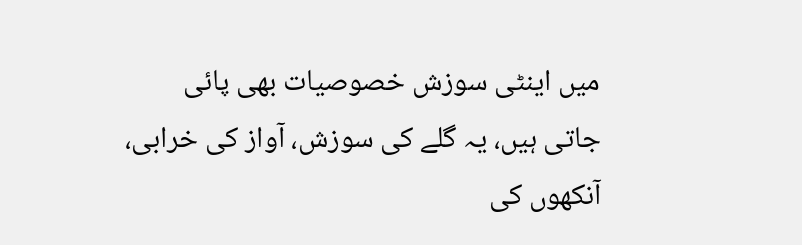میں اینٹی سوزش خصوصیات بھی پائی جاتی ہیں، یہ گلے کی سوزش، آواز کی خرابی، آنکھوں کی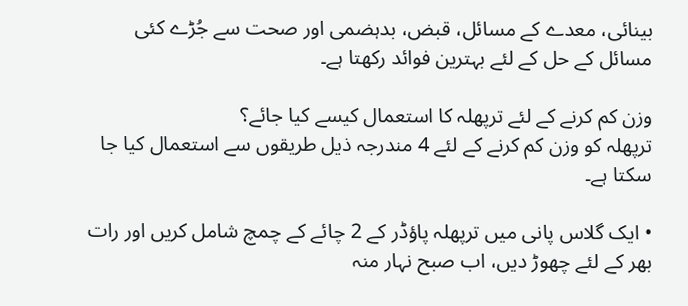بینائی، معدے کے مسائل، قبض، بدہضمی اور صحت سے جُڑے کئی مسائل کے حل کے لئے بہترین فوائد رکھتا ہے۔

وزن کم کرنے کے لئے ترپھلہ کا استعمال کیسے کیا جائے؟
ترپھلہ کو وزن کم کرنے کے لئے 4 مندرجہ ذیل طریقوں سے استعمال کیا جا سکتا ہے۔

• ایک گلاس پانی میں ترپھلہ پاؤڈر کے 2 چائے کے چمچ شامل کریں اور رات بھر کے لئے چھوڑ دیں، اب صبح نہار منہ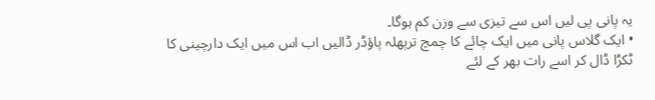یہ پانی پی لیں اس سے تیزی سے وزن کم ہوگا۔
• ایک گلاس پانی میں ایک چائے کا چمچ ترپھلہ پاؤڈر ڈالیں اب اس میں ایک دارچینی کا ٹکڑا ڈال کر اسے رات بھر کے لئے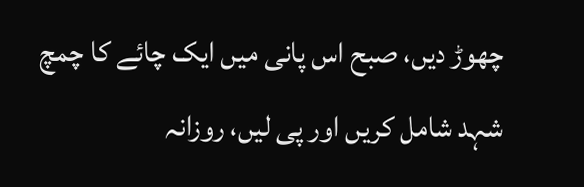چھوڑ دیں، صبح اس پانی میں ایک چائے کا چمچ شہد شامل کریں اور پی لیں، روزانہ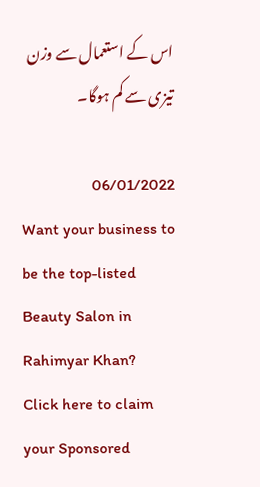اس کے استعمال سے وزن تیزی سے کم ہوگا۔

06/01/2022
Want your business to be the top-listed Beauty Salon in Rahimyar Khan?
Click here to claim your Sponsored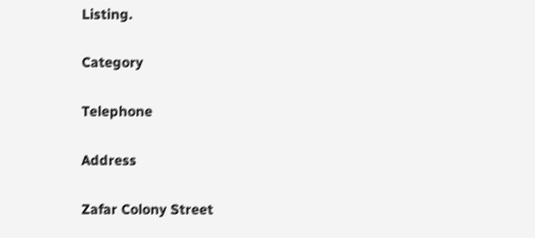Listing.

Category

Telephone

Address

Zafar Colony Street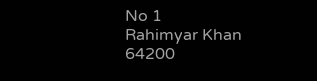No 1
Rahimyar Khan
64200